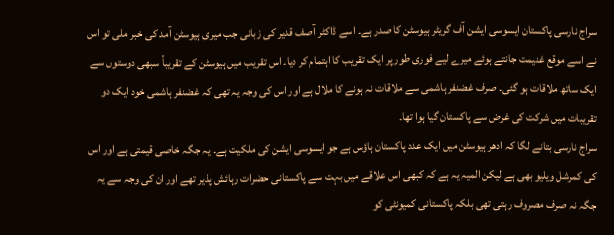سراج نارسی پاکستان ایسوسی ایشن آف گریٹر ہیوسٹن کا صدر ہے۔ اسے ڈاکٹر آصف قدیر کی زبانی جب میری ہیوسٹن آمد کی خبر ملی تو اس نے اسے موقع غنیمت جانتے ہوئے میرے لیے فوری طور پر ایک تقریب کا اہتمام کر دیا۔ اس تقریب میں ہیوسٹن کے تقریباً سبھی دوستوں سے ایک ساتھ ملاقات ہو گئی۔ صرف غضنفر ہاشمی سے ملاقات نہ ہونے کا ملال ہے اور اس کی وجہ یہ تھی کہ غضنفر ہاشمی خود ایک دو تقریبات میں شرکت کی غرض سے پاکستان گیا ہوا تھا۔
سراج نارسی بتانے لگا کہ ادھر ہیوسٹن میں ایک عدد پاکستان ہاؤس ہے جو ایسوسی ایشن کی ملکیت ہے۔ یہ جگہ خاصی قیمتی ہے اور اس کی کمرشل ویلیو بھی ہے لیکن المیہ یہ ہے کہ کبھی اس علاقے میں بہت سے پاکستانی حضرات رہائش پذیر تھے اور ان کی وجہ سے یہ جگہ نہ صرف مصروف رہتی تھی بلکہ پاکستانی کمیونٹی کو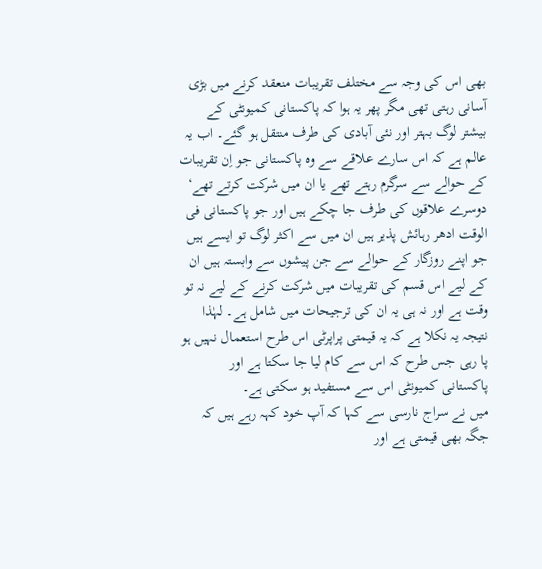بھی اس کی وجہ سے مختلف تقریبات منعقد کرنے میں بڑی آسانی رہتی تھی مگر پھر یہ ہوا کہ پاکستانی کمیونٹی کے بیشتر لوگ بہتر اور نئی آبادی کی طرف منتقل ہو گئے۔ اب یہ عالم ہے کہ اس سارے علاقے سے وہ پاکستانی جو اِن تقریبات کے حوالے سے سرگرم رہتے تھے یا ان میں شرکت کرتے تھے‘ دوسرے علاقوں کی طرف جا چکے ہیں اور جو پاکستانی فی الوقت ادھر رہائش پذیر ہیں ان میں سے اکثر لوگ تو ایسے ہیں جو اپنے روزگار کے حوالے سے جن پیشوں سے وابستہ ہیں ان کے لیے اس قسم کی تقریبات میں شرکت کرنے کے لیے نہ تو وقت ہے اور نہ ہی یہ ان کی ترجیحات میں شامل ہے۔ لہٰذا نتیجہ یہ نکلا ہے کہ یہ قیمتی پراپرٹی اس طرح استعمال نہیں ہو پا رہی جس طرح کہ اس سے کام لیا جا سکتا ہے اور پاکستانی کمیونٹی اس سے مستفید ہو سکتی ہے۔
میں نے سراج نارسی سے کہا کہ آپ خود کہہ رہے ہیں کہ جگہ بھی قیمتی ہے اور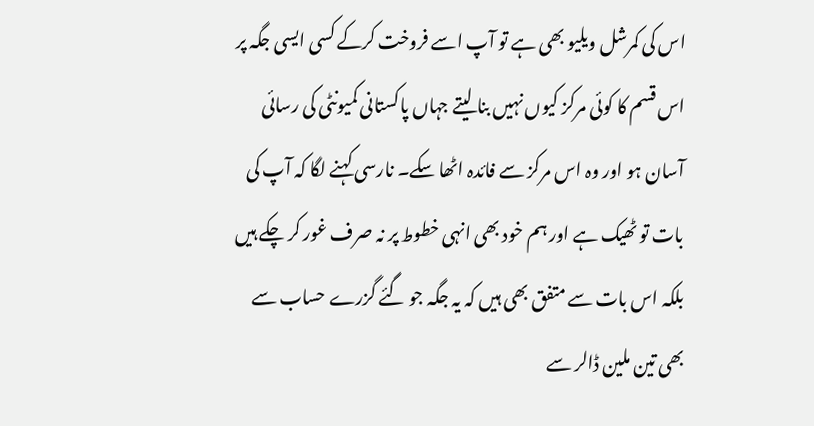اس کی کمرشل ویلیو بھی ہے تو آپ اسے فروخت کرکے کسی ایسی جگہ پر اس قسم کا کوئی مرکز کیوں نہیں بنا لیتے جہاں پاکستانی کمیونٹی کی رسائی آسان ہو اور وہ اس مرکز سے فائدہ اٹھا سکے۔ نارسی کہنے لگا کہ آپ کی بات تو ٹھیک ہے اور ہم خود بھی انہی خطوط پر نہ صرف غور کر چکے ہیں بلکہ اس بات سے متفق بھی ہیں کہ یہ جگہ جو گئے گزرے حساب سے بھی تین ملین ڈالر سے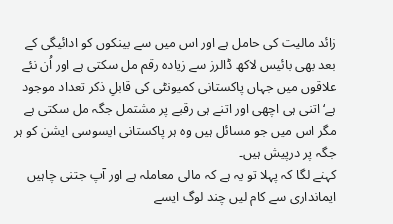زائد مالیت کی حامل ہے اور اس میں سے بینکوں کو ادائیگی کے بعد بھی بائیس لاکھ ڈالرز سے زیادہ رقم مل سکتی ہے اور اُن نئے علاقوں میں جہاں پاکستانی کمیونٹی کی قابلِ ذکر تعداد موجود ہے‘ اتنی ہی اچھی اور اتنے ہی رقبے پر مشتمل جگہ مل سکتی ہے مگر اس میں جو مسائل ہیں وہ ہر پاکستانی ایسوسی ایشن کو ہر جگہ پر درپیش ہیں۔
کہنے لگا کہ پہلا تو یہ ہے کہ مالی معاملہ ہے اور آپ جتنی چاہیں ایمانداری سے کام لیں چند لوگ ایسے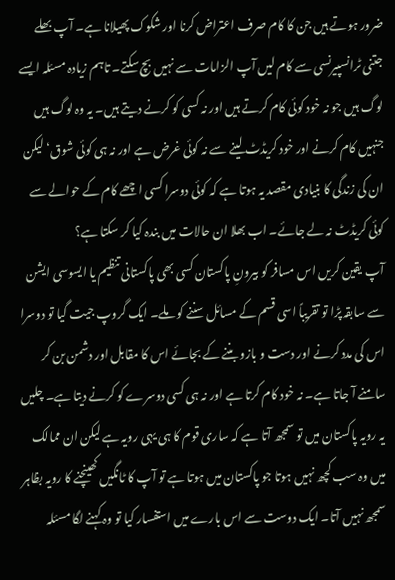ضرور ہوتے ہیں جن کا کام صرف اعتراض کرنا اور شکوک پھیلانا ہے۔ آپ بھلے جتنی ٹرانسپیرنسی سے کام لیں آپ الزامات سے نہیں بچ سکتے۔ تاہم زیادہ مسئلہ ایسے لوگ ہیں جو نہ خود کوئی کام کرتے ہیں اور نہ کسی کو کرنے دیتے ہیں۔ یہ وہ لوگ ہیں جنہیں کام کرنے اور خود کریڈٹ لینے سے نہ کوئی غرض ہے اور نہ ہی کوئی شوق‘ لیکن ان کی زندگی کا بنیادی مقصد یہ ہوتا ہے کہ کوئی دوسرا کسی اچھے کام کے حوالے سے کوئی کریڈٹ نہ لے جائے۔ اب بھلا ان حالات میں بندہ کیا کر سکتا ہے؟
آپ یقین کریں اس مسافر کو بیرونِ پاکستان کسی بھی پاکستانی تنظیم یا ایسوسی ایشن سے سابقہ پڑا تو تقریباً اسی قسم کے مسائل سننے کو ملے۔ ایک گروپ جیت گیا تو دوسرا اس کی مدد کرنے اور دست و بازو بننے کے بجائے اس کا مقابل اور دشمن بن کر سامنے آ جاتا ہے۔ نہ خود کام کرتا ہے اور نہ ہی کسی دوسرے کو کرنے دیتا ہے۔ چلیں یہ رویہ پاکستان میں تو سمجھ آتا ہے کہ ساری قوم کا ہی یہی رویہ ہے لیکن ان ممالک میں وہ سب کچھ نہیں ہوتا جو پاکستان میں ہوتا ہے تو آپ کا ٹانگیں کھینچنے کا رویہ بظاہر سمجھ نہیں آتا۔ ایک دوست سے اس بارے میں استفسار کیا تو وہ کہنے لگا مسئلہ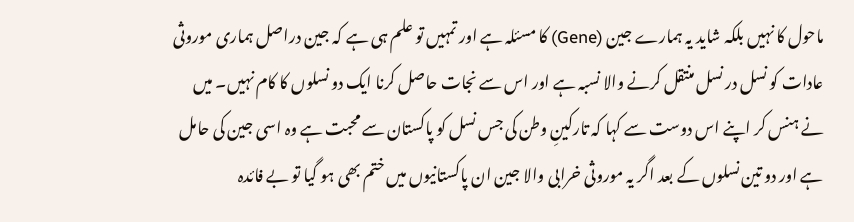ماحول کا نہیں بلکہ شاید یہ ہمارے جین (Gene) کا مسئلہ ہے اور تمہیں تو علم ہی ہے کہ جین دراصل ہماری موروثی عادات کو نسل در نسل منتقل کرنے والا نسبہ ہے اور اس سے نجات حاصل کرنا ایک دو نسلوں کا کام نہیں۔ میں نے ہنس کر اپنے اس دوست سے کہا کہ تارکینِ وطن کی جس نسل کو پاکستان سے محبت ہے وہ اسی جین کی حامل ہے اور دو تین نسلوں کے بعد اگر یہ موروثی خرابی والا جین ان پاکستانیوں میں ختم بھی ہو گیا تو بے فائدہ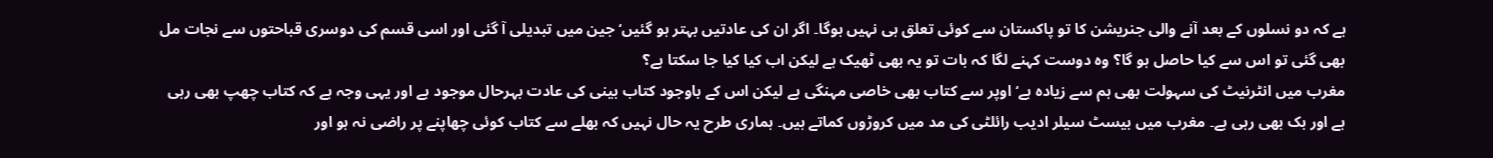ہے کہ دو نسلوں کے بعد آنے والی جنریشن کا تو پاکستان سے کوئی تعلق ہی نہیں ہوگا۔ اگر ان کی عادتیں بہتر ہو گئیں‘ جین میں تبدیلی آ گئی اور اسی قسم کی دوسری قباحتوں سے نجات مل بھی گئی تو اس سے کیا حاصل ہو گا؟ وہ دوست کہنے لگا کہ بات تو یہ بھی ٹھیک ہے لیکن اب کیا کیا جا سکتا ہے؟
مغرب میں انٹرنیٹ کی سہولت بھی ہم سے زیادہ ہے‘ اوپر سے کتاب بھی خاصی مہنگی ہے لیکن اس کے باوجود کتاب بینی کی عادت بہرحال موجود ہے اور یہی وجہ ہے کہ کتاب چھپ بھی رہی ہے اور بک بھی رہی ہے۔ مغرب میں بیسٹ سیلر ادیب رائلٹی کی مد میں کروڑوں کماتے ہیں۔ ہماری طرح یہ حال نہیں کہ بھلے سے کتاب کوئی چھاپنے پر راضی نہ ہو اور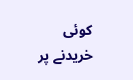کوئی خریدنے پر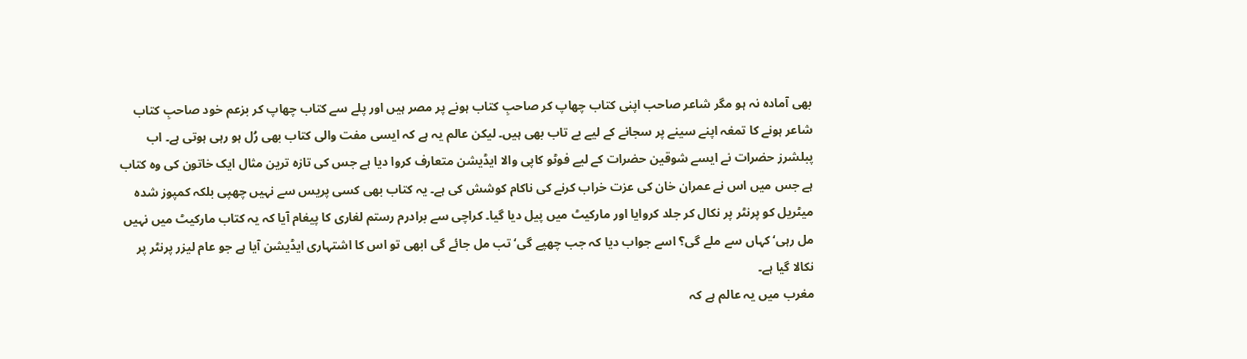بھی آمادہ نہ ہو مگر شاعر صاحب اپنی کتاب چھاپ کر صاحبِ کتاب ہونے پر مصر ہیں اور پلے سے کتاب چھاپ کر بزعم خود صاحبِ کتاب شاعر ہونے کا تمغہ اپنے سینے پر سجانے کے لیے بے تاب بھی ہیں۔ لیکن عالم یہ ہے کہ ایسی مفت والی کتاب بھی رُل ہو رہی ہوتی ہے۔ اب پبلشرز حضرات نے ایسے شوقین حضرات کے لیے فوٹو کاپی والا ایڈیشن متعارف کروا دیا ہے جس کی تازہ ترین مثال ایک خاتون کی وہ کتاب ہے جس میں اس نے عمران خان کی عزت خراب کرنے کی ناکام کوشش کی ہے۔ یہ کتاب بھی کسی پریس سے نہیں چھپی بلکہ کمپوز شدہ میٹریل کو پرنٹر پر نکال کر جلد کروایا اور مارکیٹ میں پیل دیا گیا۔ کراچی سے برادرم رستم لغاری کا پیغام آیا کہ یہ کتاب مارکیٹ میں نہیں مل رہی‘ کہاں سے ملے گی؟ اسے جواب دیا کہ جب چھپے گی‘ تب مل جائے گی ابھی تو اس کا اشتہاری ایڈیشن آیا ہے جو عام لیزر پرنٹر پر نکالا گیا ہے۔
مغرب میں یہ عالم ہے کہ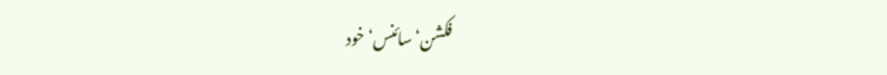فکشن‘ سائنس‘ خود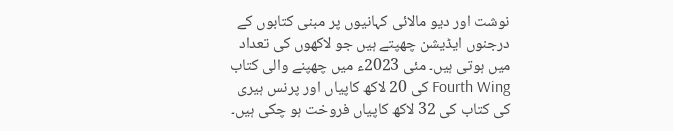نوشت اور دیو مالائی کہانیوں پر مبنی کتابوں کے درجنوں ایڈیشن چھپتے ہیں جو لاکھوں کی تعداد میں ہوتی ہیں۔ مئی 2023ء میں چھپنے والی کتاب Fourth Wing کی 20 لاکھ کاپیاں اور پرنس ہیری کی کتاب کی 32 لاکھ کاپیاں فروخت ہو چکی ہیں۔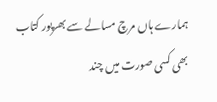ہمارے ہاں مرچ مسالے سے بھرپور کتاب بھی کسی صورت میں چند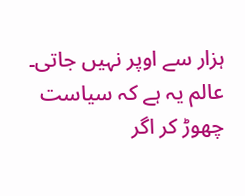ہزار سے اوپر نہیں جاتی۔
عالم یہ ہے کہ سیاست چھوڑ کر اگر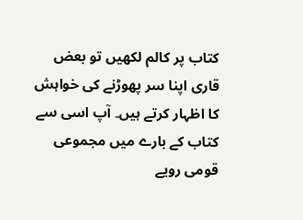کتاب پر کالم لکھیں تو بعض قاری اپنا سر پھوڑنے کی خواہش کا اظہار کرتے ہیں۔ آپ اسی سے کتاب کے بارے میں مجموعی قومی رویے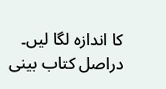کا اندازہ لگا لیں۔ دراصل کتاب بینی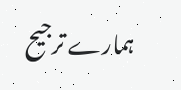ہمارے ترجیح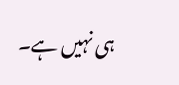ہی نہیں ہے۔